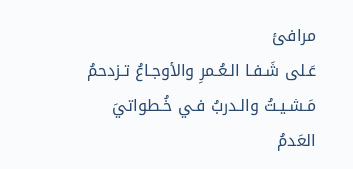مرافئ
عَـلى شَـفـا الـعُـمرِ والأوجـاعُ تـزدحمُ
مَـشـيـتُ والـدربُ فـي خُـطواتيَ العَدمُ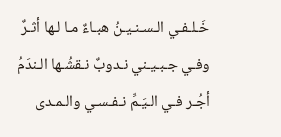خَـلـفـي الـسـنـيـنُ هبـاءٌ مـا لـها أثـرٌ
وفـي جـبـيـني نـدوبٌ نـقشُـها الـندَمُ
أجُـر فـي الـيَـمِّ نـفـسـي والـمـدى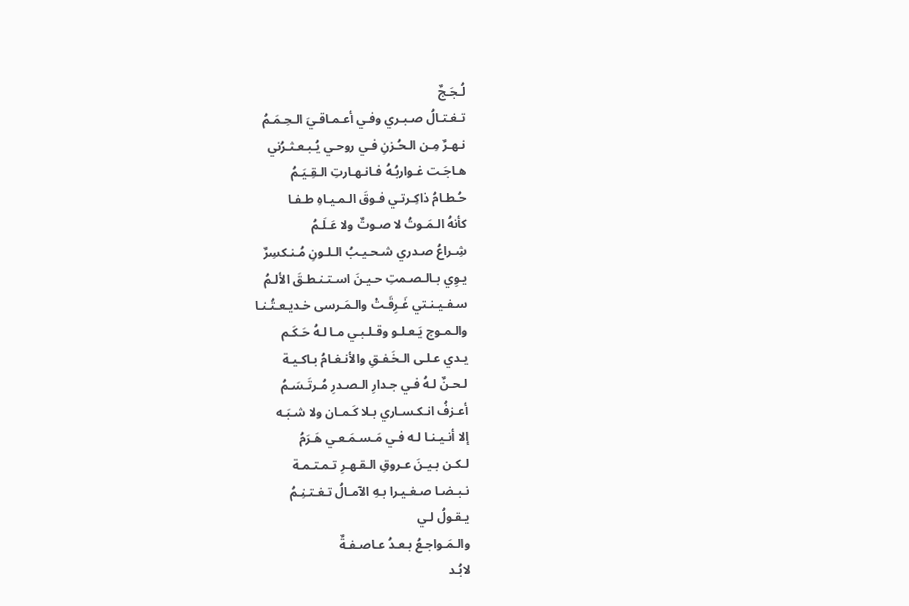لُـجَـجٌ
تـغـتـالُ صـبـري وفـي أعـمـاقـيَ الـحِـمَـمُ
نـهـرٌ مِـن الـحُـزنِ فـي روحـي يُـبـعـثـرُني
هـاجَـت غـواربُـهُ فـانـهـارتِ الـقِـيَـمُ
حُـطـامُ ذاكِـرتـي فـوقَ الـمـيـاهِ طـفـا
كأنهُ الـمَـوتُ لا صـوتٌ ولا عَـلَـمُ
شِـراعُ صـدري شـحـيـبُ الـلـونِ مُـنـكسِرٌ
يـوِي بـالـصـمتِ حـيـنَ اسـتـنـطـقَ الألـمُ
سـفـيـنـتي غَـرِقَـتْ والـمَـرسى خـديـعـتُـنـا
والـمـوج يَـعـلـو وقـلـبـي مـا لـهُ حَـكَـم
يـدي عـلـى الـخَـفـقِ والأنـغـامُ بـاكـيـة
لـحـنٌ لـهُ فـي جـدارِ الـصـدرِ مُـرتَـسَـمُ
أعـزفُ انـكـسـاري بـلا كَـمـان ولا شـبَـه
إلا أنـيـنـا لـه فـي مَـسـمَـعـي هَـرَمُ
لـكـن بـيـنَ عـروقِ الـقـهـرِ تـمـتـمـة
نـبـضـا صـغـيـرا بـهِ الآمـالُ تـغـتـنِـمُ
يـقـولُ لـي
والـمَـواجـعُ بـعـدُ عـاصـفـةٌ
لابُـد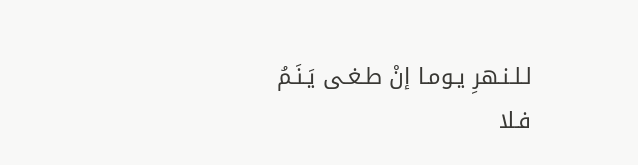لـلـنـهرِ يـومـا إنْ طـغـى يَـنَـمُ
فـلا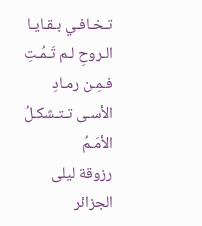تـخـافـي بـقـايـا الـروحِ لـم تَـمُـتِ
فـمِـن رمـادِ الأسـى تـتـشكـلُ الأمَـمُ
رزوقة ليلى الجزائر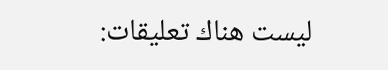ليست هناك تعليقات: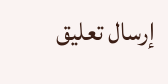إرسال تعليق